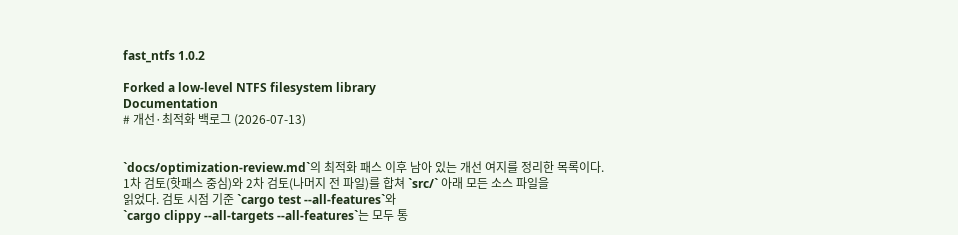fast_ntfs 1.0.2

Forked a low-level NTFS filesystem library
Documentation
# 개선·최적화 백로그 (2026-07-13)


`docs/optimization-review.md`의 최적화 패스 이후 남아 있는 개선 여지를 정리한 목록이다.
1차 검토(핫패스 중심)와 2차 검토(나머지 전 파일)를 합쳐 `src/` 아래 모든 소스 파일을
읽었다. 검토 시점 기준 `cargo test --all-features`와
`cargo clippy --all-targets --all-features`는 모두 통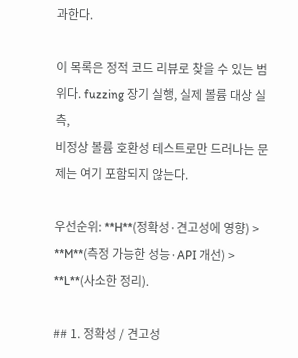과한다.

이 목록은 정적 코드 리뷰로 찾을 수 있는 범위다. fuzzing 장기 실행, 실제 볼륨 대상 실측,
비정상 볼륨 호환성 테스트로만 드러나는 문제는 여기 포함되지 않는다.

우선순위: **H**(정확성·견고성에 영향) > **M**(측정 가능한 성능·API 개선) > **L**(사소한 정리).

## 1. 정확성 / 견고성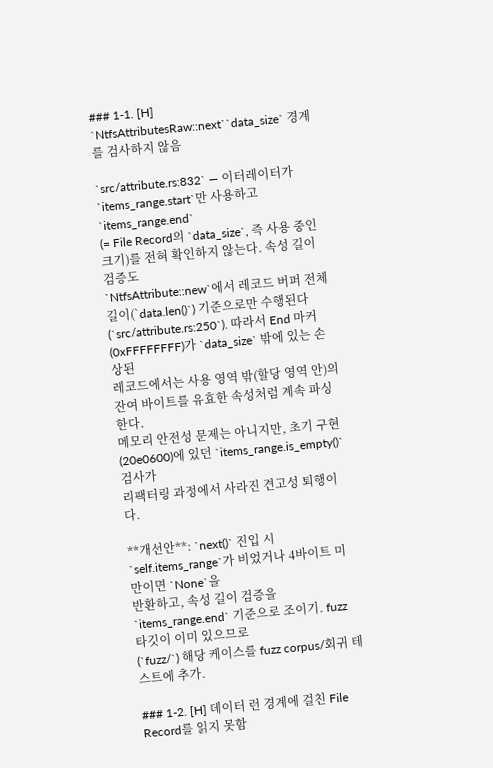### 1-1. [H] `NtfsAttributesRaw::next``data_size` 경계를 검사하지 않음

`src/attribute.rs:832` — 이터레이터가 `items_range.start`만 사용하고 `items_range.end`
(= File Record의 `data_size`, 즉 사용 중인 크기)를 전혀 확인하지 않는다. 속성 길이 검증도
`NtfsAttribute::new`에서 레코드 버퍼 전체 길이(`data.len()`) 기준으로만 수행된다
(`src/attribute.rs:250`). 따라서 End 마커(0xFFFFFFFF)가 `data_size` 밖에 있는 손상된
레코드에서는 사용 영역 밖(할당 영역 안)의 잔여 바이트를 유효한 속성처럼 계속 파싱한다.
메모리 안전성 문제는 아니지만, 초기 구현(20e0600)에 있던 `items_range.is_empty()` 검사가
리팩터링 과정에서 사라진 견고성 퇴행이다.

**개선안**: `next()` 진입 시 `self.items_range`가 비었거나 4바이트 미만이면 `None`을
반환하고, 속성 길이 검증을 `items_range.end` 기준으로 조이기. fuzz 타깃이 이미 있으므로
(`fuzz/`) 해당 케이스를 fuzz corpus/회귀 테스트에 추가.

### 1-2. [H] 데이터 런 경계에 걸친 File Record를 읽지 못함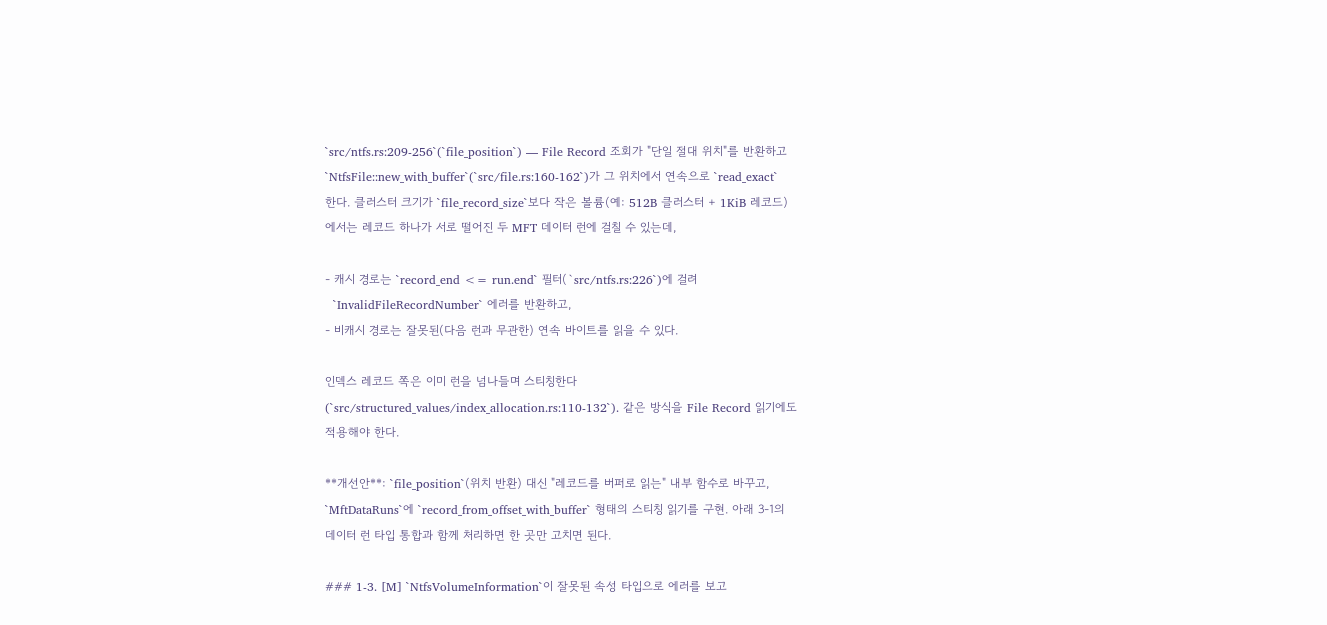`src/ntfs.rs:209-256`(`file_position`) — File Record 조회가 "단일 절대 위치"를 반환하고
`NtfsFile::new_with_buffer`(`src/file.rs:160-162`)가 그 위치에서 연속으로 `read_exact`
한다. 클러스터 크기가 `file_record_size`보다 작은 볼륨(예: 512B 클러스터 + 1KiB 레코드)
에서는 레코드 하나가 서로 떨어진 두 MFT 데이터 런에 걸칠 수 있는데,

- 캐시 경로는 `record_end <= run.end` 필터(`src/ntfs.rs:226`)에 걸려
  `InvalidFileRecordNumber` 에러를 반환하고,
- 비캐시 경로는 잘못된(다음 런과 무관한) 연속 바이트를 읽을 수 있다.

인덱스 레코드 쪽은 이미 런을 넘나들며 스티칭한다
(`src/structured_values/index_allocation.rs:110-132`). 같은 방식을 File Record 읽기에도
적용해야 한다.

**개선안**: `file_position`(위치 반환) 대신 "레코드를 버퍼로 읽는" 내부 함수로 바꾸고,
`MftDataRuns`에 `record_from_offset_with_buffer` 형태의 스티칭 읽기를 구현. 아래 3-1의
데이터 런 타입 통합과 함께 처리하면 한 곳만 고치면 된다.

### 1-3. [M] `NtfsVolumeInformation`이 잘못된 속성 타입으로 에러를 보고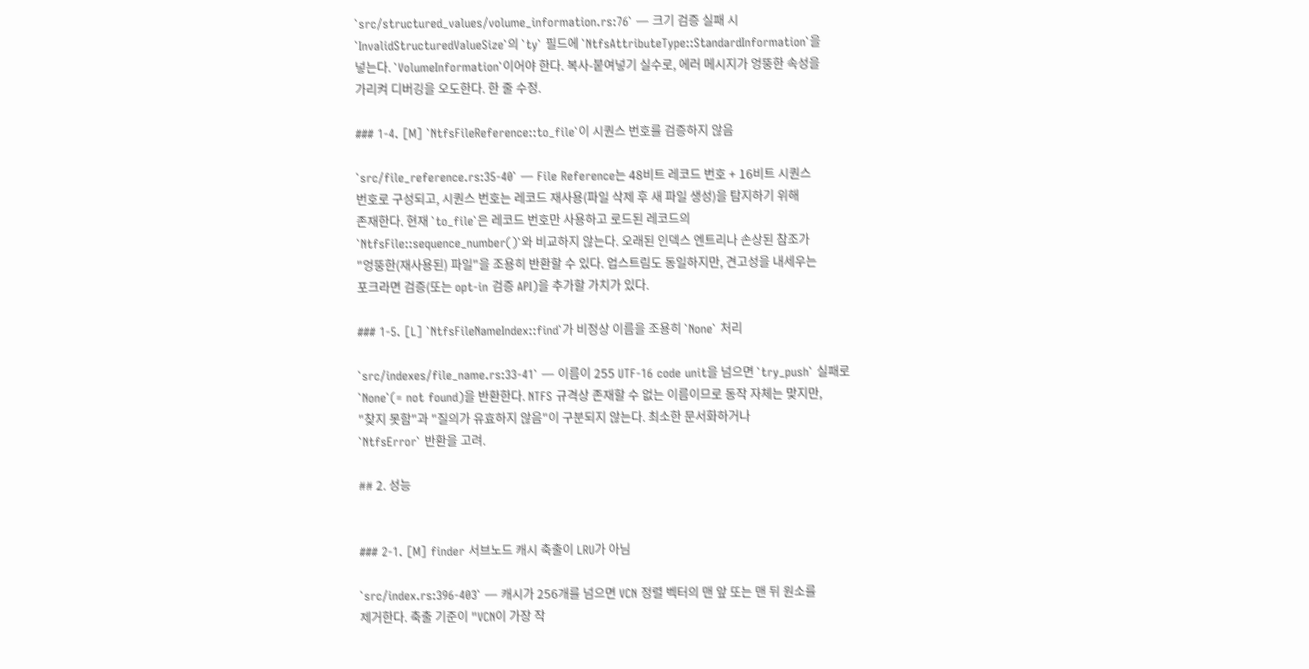`src/structured_values/volume_information.rs:76` — 크기 검증 실패 시
`InvalidStructuredValueSize`의 `ty` 필드에 `NtfsAttributeType::StandardInformation`을
넣는다. `VolumeInformation`이어야 한다. 복사-붙여넣기 실수로, 에러 메시지가 엉뚱한 속성을
가리켜 디버깅을 오도한다. 한 줄 수정.

### 1-4. [M] `NtfsFileReference::to_file`이 시퀀스 번호를 검증하지 않음

`src/file_reference.rs:35-40` — File Reference는 48비트 레코드 번호 + 16비트 시퀀스
번호로 구성되고, 시퀀스 번호는 레코드 재사용(파일 삭제 후 새 파일 생성)을 탐지하기 위해
존재한다. 현재 `to_file`은 레코드 번호만 사용하고 로드된 레코드의
`NtfsFile::sequence_number()`와 비교하지 않는다. 오래된 인덱스 엔트리나 손상된 참조가
"엉뚱한(재사용된) 파일"을 조용히 반환할 수 있다. 업스트림도 동일하지만, 견고성을 내세우는
포크라면 검증(또는 opt-in 검증 API)을 추가할 가치가 있다.

### 1-5. [L] `NtfsFileNameIndex::find`가 비정상 이름을 조용히 `None` 처리

`src/indexes/file_name.rs:33-41` — 이름이 255 UTF-16 code unit을 넘으면 `try_push` 실패로
`None`(= not found)을 반환한다. NTFS 규격상 존재할 수 없는 이름이므로 동작 자체는 맞지만,
"찾지 못함"과 "질의가 유효하지 않음"이 구분되지 않는다. 최소한 문서화하거나
`NtfsError` 반환을 고려.

## 2. 성능


### 2-1. [M] finder 서브노드 캐시 축출이 LRU가 아님

`src/index.rs:396-403` — 캐시가 256개를 넘으면 VCN 정렬 벡터의 맨 앞 또는 맨 뒤 원소를
제거한다. 축출 기준이 "VCN이 가장 작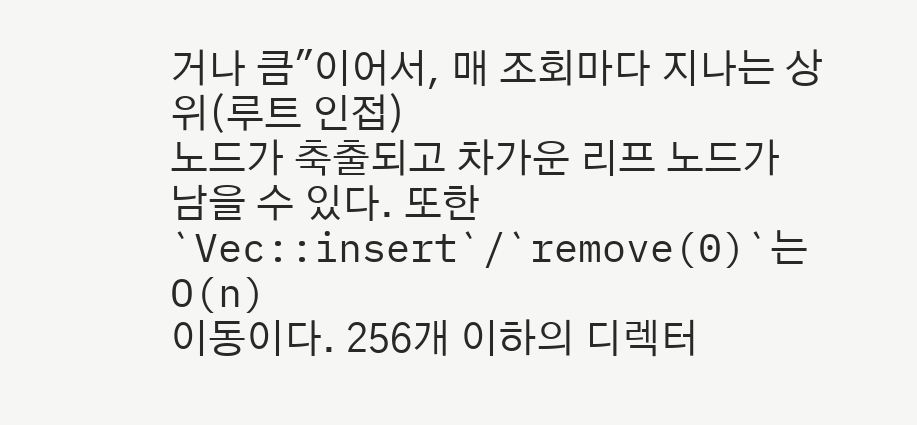거나 큼"이어서, 매 조회마다 지나는 상위(루트 인접)
노드가 축출되고 차가운 리프 노드가 남을 수 있다. 또한 `Vec::insert`/`remove(0)`는 O(n)
이동이다. 256개 이하의 디렉터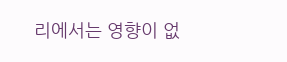리에서는 영향이 없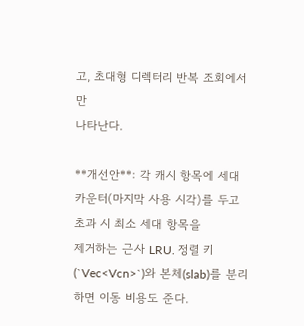고, 초대형 디렉터리 반복 조회에서만
나타난다.

**개선안**: 각 캐시 항목에 세대 카운터(마지막 사용 시각)를 두고 초과 시 최소 세대 항목을
제거하는 근사 LRU. 정렬 키(`Vec<Vcn>`)와 본체(slab)를 분리하면 이동 비용도 준다.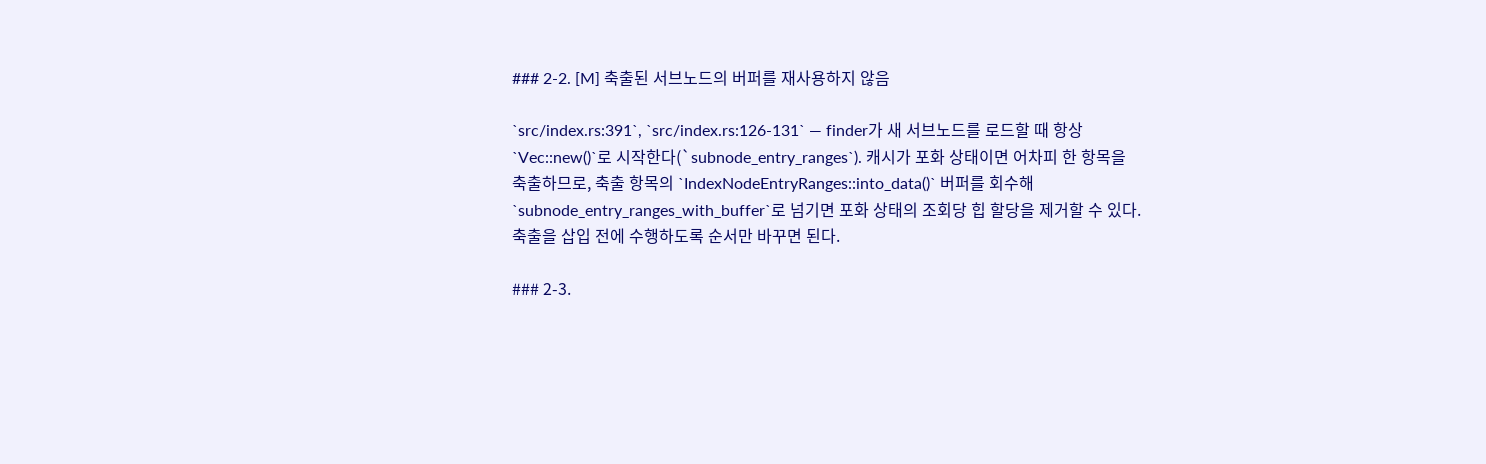### 2-2. [M] 축출된 서브노드의 버퍼를 재사용하지 않음

`src/index.rs:391`, `src/index.rs:126-131` — finder가 새 서브노드를 로드할 때 항상
`Vec::new()`로 시작한다(`subnode_entry_ranges`). 캐시가 포화 상태이면 어차피 한 항목을
축출하므로, 축출 항목의 `IndexNodeEntryRanges::into_data()` 버퍼를 회수해
`subnode_entry_ranges_with_buffer`로 넘기면 포화 상태의 조회당 힙 할당을 제거할 수 있다.
축출을 삽입 전에 수행하도록 순서만 바꾸면 된다.

### 2-3.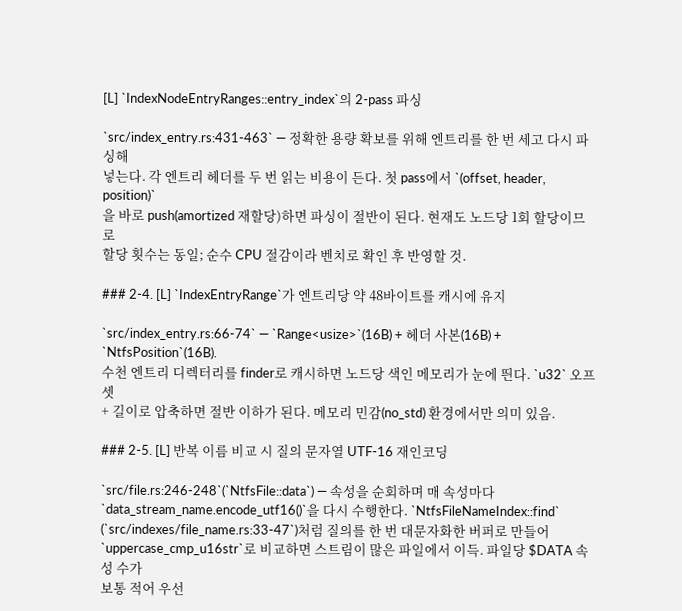[L] `IndexNodeEntryRanges::entry_index`의 2-pass 파싱

`src/index_entry.rs:431-463` — 정확한 용량 확보를 위해 엔트리를 한 번 세고 다시 파싱해
넣는다. 각 엔트리 헤더를 두 번 읽는 비용이 든다. 첫 pass에서 `(offset, header, position)`
을 바로 push(amortized 재할당)하면 파싱이 절반이 된다. 현재도 노드당 1회 할당이므로
할당 횟수는 동일; 순수 CPU 절감이라 벤치로 확인 후 반영할 것.

### 2-4. [L] `IndexEntryRange`가 엔트리당 약 48바이트를 캐시에 유지

`src/index_entry.rs:66-74` — `Range<usize>`(16B) + 헤더 사본(16B) + `NtfsPosition`(16B).
수천 엔트리 디렉터리를 finder로 캐시하면 노드당 색인 메모리가 눈에 띈다. `u32` 오프셋
+ 길이로 압축하면 절반 이하가 된다. 메모리 민감(no_std) 환경에서만 의미 있음.

### 2-5. [L] 반복 이름 비교 시 질의 문자열 UTF-16 재인코딩

`src/file.rs:246-248`(`NtfsFile::data`) — 속성을 순회하며 매 속성마다
`data_stream_name.encode_utf16()`을 다시 수행한다. `NtfsFileNameIndex::find`
(`src/indexes/file_name.rs:33-47`)처럼 질의를 한 번 대문자화한 버퍼로 만들어
`uppercase_cmp_u16str`로 비교하면 스트림이 많은 파일에서 이득. 파일당 $DATA 속성 수가
보통 적어 우선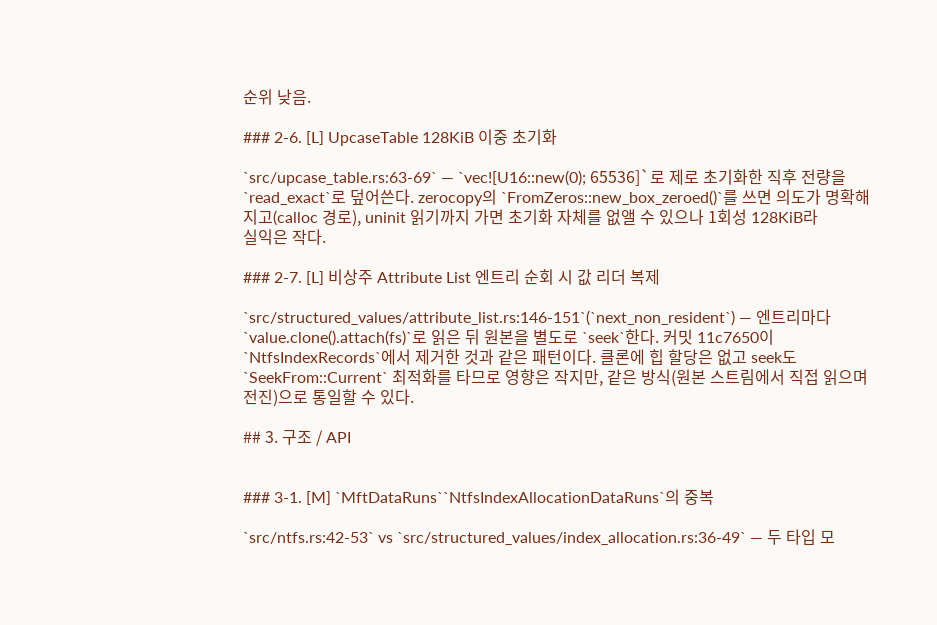순위 낮음.

### 2-6. [L] UpcaseTable 128KiB 이중 초기화

`src/upcase_table.rs:63-69` — `vec![U16::new(0); 65536]`로 제로 초기화한 직후 전량을
`read_exact`로 덮어쓴다. zerocopy의 `FromZeros::new_box_zeroed()`를 쓰면 의도가 명확해
지고(calloc 경로), uninit 읽기까지 가면 초기화 자체를 없앨 수 있으나 1회성 128KiB라
실익은 작다.

### 2-7. [L] 비상주 Attribute List 엔트리 순회 시 값 리더 복제

`src/structured_values/attribute_list.rs:146-151`(`next_non_resident`) — 엔트리마다
`value.clone().attach(fs)`로 읽은 뒤 원본을 별도로 `seek`한다. 커밋 11c7650이
`NtfsIndexRecords`에서 제거한 것과 같은 패턴이다. 클론에 힙 할당은 없고 seek도
`SeekFrom::Current` 최적화를 타므로 영향은 작지만, 같은 방식(원본 스트림에서 직접 읽으며
전진)으로 통일할 수 있다.

## 3. 구조 / API


### 3-1. [M] `MftDataRuns``NtfsIndexAllocationDataRuns`의 중복

`src/ntfs.rs:42-53` vs `src/structured_values/index_allocation.rs:36-49` — 두 타입 모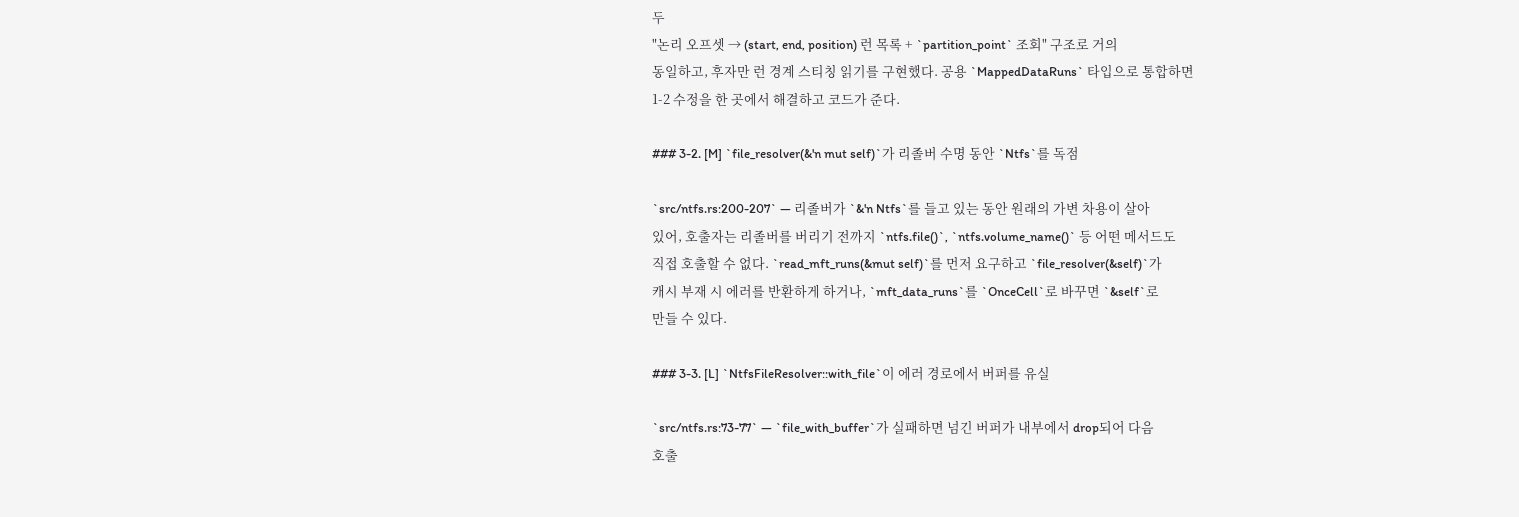두
"논리 오프셋 → (start, end, position) 런 목록 + `partition_point` 조회" 구조로 거의
동일하고, 후자만 런 경계 스티칭 읽기를 구현했다. 공용 `MappedDataRuns` 타입으로 통합하면
1-2 수정을 한 곳에서 해결하고 코드가 준다.

### 3-2. [M] `file_resolver(&'n mut self)`가 리졸버 수명 동안 `Ntfs`를 독점

`src/ntfs.rs:200-207` — 리졸버가 `&'n Ntfs`를 들고 있는 동안 원래의 가변 차용이 살아
있어, 호출자는 리졸버를 버리기 전까지 `ntfs.file()`, `ntfs.volume_name()` 등 어떤 메서드도
직접 호출할 수 없다. `read_mft_runs(&mut self)`를 먼저 요구하고 `file_resolver(&self)`가
캐시 부재 시 에러를 반환하게 하거나, `mft_data_runs`를 `OnceCell`로 바꾸면 `&self`로
만들 수 있다.

### 3-3. [L] `NtfsFileResolver::with_file`이 에러 경로에서 버퍼를 유실

`src/ntfs.rs:73-77` — `file_with_buffer`가 실패하면 넘긴 버퍼가 내부에서 drop되어 다음
호출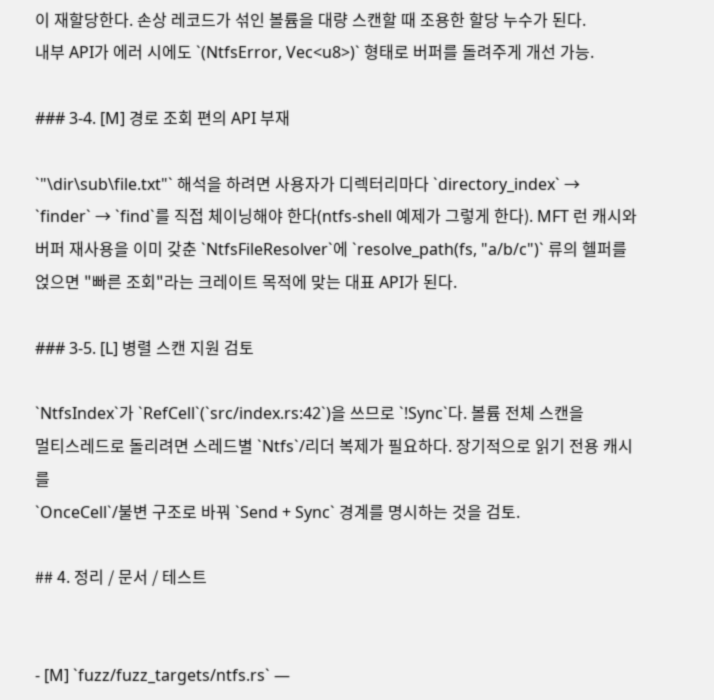이 재할당한다. 손상 레코드가 섞인 볼륨을 대량 스캔할 때 조용한 할당 누수가 된다.
내부 API가 에러 시에도 `(NtfsError, Vec<u8>)` 형태로 버퍼를 돌려주게 개선 가능.

### 3-4. [M] 경로 조회 편의 API 부재

`"\dir\sub\file.txt"` 해석을 하려면 사용자가 디렉터리마다 `directory_index` →
`finder` → `find`를 직접 체이닝해야 한다(ntfs-shell 예제가 그렇게 한다). MFT 런 캐시와
버퍼 재사용을 이미 갖춘 `NtfsFileResolver`에 `resolve_path(fs, "a/b/c")` 류의 헬퍼를
얹으면 "빠른 조회"라는 크레이트 목적에 맞는 대표 API가 된다.

### 3-5. [L] 병렬 스캔 지원 검토

`NtfsIndex`가 `RefCell`(`src/index.rs:42`)을 쓰므로 `!Sync`다. 볼륨 전체 스캔을
멀티스레드로 돌리려면 스레드별 `Ntfs`/리더 복제가 필요하다. 장기적으로 읽기 전용 캐시를
`OnceCell`/불변 구조로 바꿔 `Send + Sync` 경계를 명시하는 것을 검토.

## 4. 정리 / 문서 / 테스트


- [M] `fuzz/fuzz_targets/ntfs.rs` —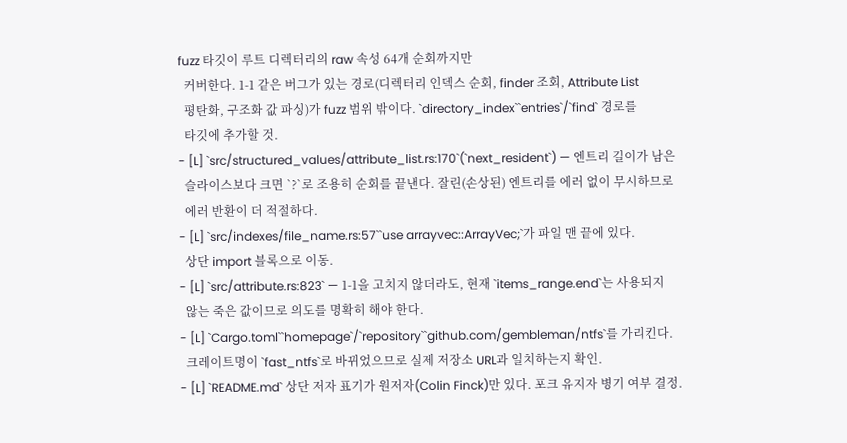fuzz 타깃이 루트 디렉터리의 raw 속성 64개 순회까지만
  커버한다. 1-1 같은 버그가 있는 경로(디렉터리 인덱스 순회, finder 조회, Attribute List
  평탄화, 구조화 값 파싱)가 fuzz 범위 밖이다. `directory_index``entries`/`find` 경로를
  타깃에 추가할 것.
- [L] `src/structured_values/attribute_list.rs:170`(`next_resident`) — 엔트리 길이가 남은
  슬라이스보다 크면 `?`로 조용히 순회를 끝낸다. 잘린(손상된) 엔트리를 에러 없이 무시하므로
  에러 반환이 더 적절하다.
- [L] `src/indexes/file_name.rs:57``use arrayvec::ArrayVec;`가 파일 맨 끝에 있다.
  상단 import 블록으로 이동.
- [L] `src/attribute.rs:823` — 1-1을 고치지 않더라도, 현재 `items_range.end`는 사용되지
  않는 죽은 값이므로 의도를 명확히 해야 한다.
- [L] `Cargo.toml``homepage`/`repository``github.com/gembleman/ntfs`를 가리킨다.
  크레이트명이 `fast_ntfs`로 바뀌었으므로 실제 저장소 URL과 일치하는지 확인.
- [L] `README.md` 상단 저자 표기가 원저자(Colin Finck)만 있다. 포크 유지자 병기 여부 결정.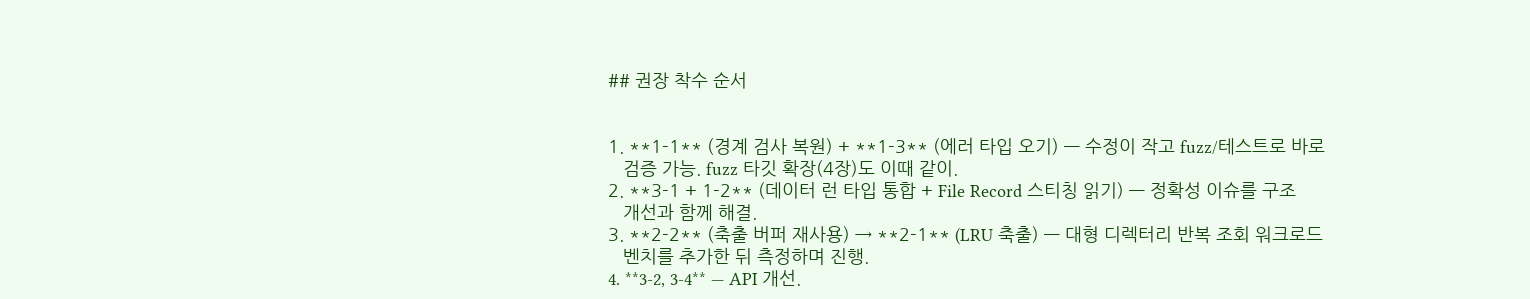## 권장 착수 순서


1. **1-1** (경계 검사 복원) + **1-3** (에러 타입 오기) — 수정이 작고 fuzz/테스트로 바로
   검증 가능. fuzz 타깃 확장(4장)도 이때 같이.
2. **3-1 + 1-2** (데이터 런 타입 통합 + File Record 스티칭 읽기) — 정확성 이슈를 구조
   개선과 함께 해결.
3. **2-2** (축출 버퍼 재사용) → **2-1** (LRU 축출) — 대형 디렉터리 반복 조회 워크로드
   벤치를 추가한 뒤 측정하며 진행.
4. **3-2, 3-4** — API 개선.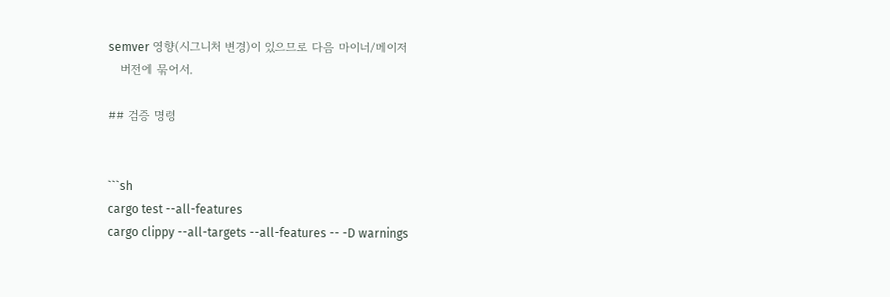semver 영향(시그니처 변경)이 있으므로 다음 마이너/메이저
   버전에 묶어서.

## 검증 명령


```sh
cargo test --all-features
cargo clippy --all-targets --all-features -- -D warnings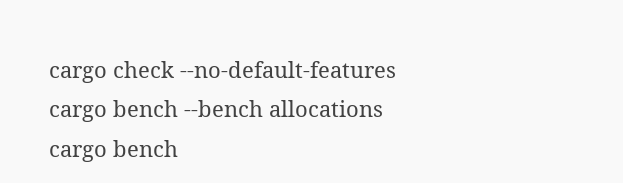cargo check --no-default-features
cargo bench --bench allocations
cargo bench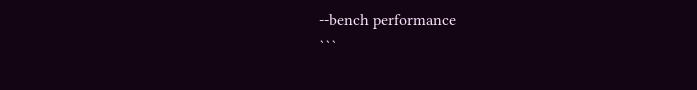--bench performance
```